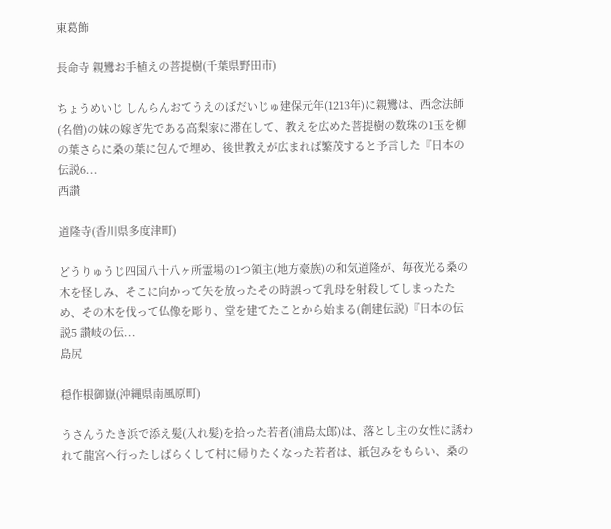東葛飾

長命寺 親鸞お手植えの菩提樹(千葉県野田市)

ちょうめいじ しんらんおてうえのぼだいじゅ建保元年(1213年)に親鸞は、西念法師(名僧)の妹の嫁ぎ先である高梨家に滞在して、教えを広めた菩提樹の数珠の1玉を柳の葉さらに桑の葉に包んで埋め、後世教えが広まれば繁茂すると予言した『日本の伝説6...
西讃

道隆寺(香川県多度津町)

どうりゅうじ四国八十八ヶ所霊場の1つ領主(地方豪族)の和気道隆が、毎夜光る桑の木を怪しみ、そこに向かって矢を放ったその時誤って乳母を射殺してしまったため、その木を伐って仏像を彫り、堂を建てたことから始まる(創建伝説)『日本の伝説5 讃岐の伝...
島尻

穏作根御嶽(沖縄県南風原町)

うさんうたき浜で添え髪(入れ髪)を拾った若者(浦島太郎)は、落とし主の女性に誘われて龍宮へ行ったしばらくして村に帰りたくなった若者は、紙包みをもらい、桑の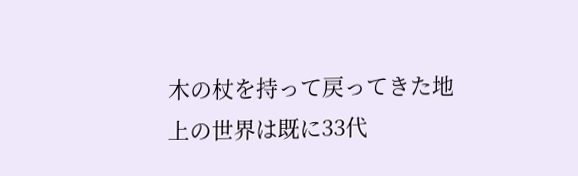木の杖を持って戻ってきた地上の世界は既に33代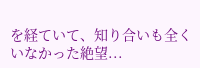を経ていて、知り合いも全くいなかった絶望...